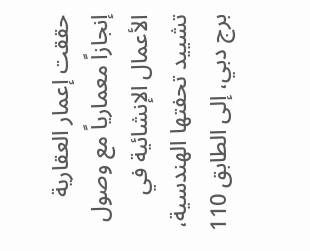حققت إعمار العقارية إنجازاً معمارياً مع وصول الأعمال الإنشائية في تشييد تحفتها الهندسية، برج دبي، إلى الطابق 110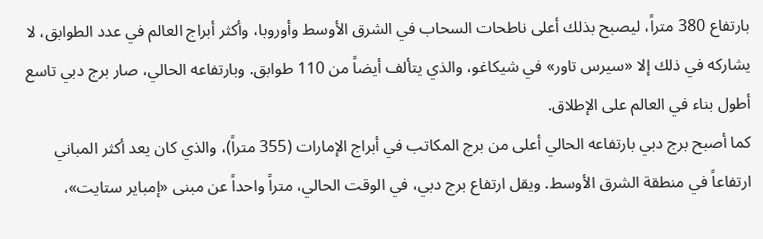بارتفاع 380 متراً، ليصبح بذلك أعلى ناطحات السحاب في الشرق الأوسط وأوروبا، وأكثر أبراج العالم في عدد الطوابق، لا يشاركه في ذلك إلا «سيرس تاور» في شيكاغو، والذي يتألف أيضاً من 110 طوابق. وبارتفاعه الحالي، صار برج دبي تاسع أطول بناء في العالم على الإطلاق.
كما أصبح برج دبي بارتفاعه الحالي أعلى من برج المكاتب في أبراج الإمارات (355 متراً)، والذي كان يعد أكثر المباني ارتفاعاً في منطقة الشرق الأوسط. ويقل ارتفاع برج دبي، في الوقت الحالي، متراً واحداً عن مبنى «إمباير ستايت»،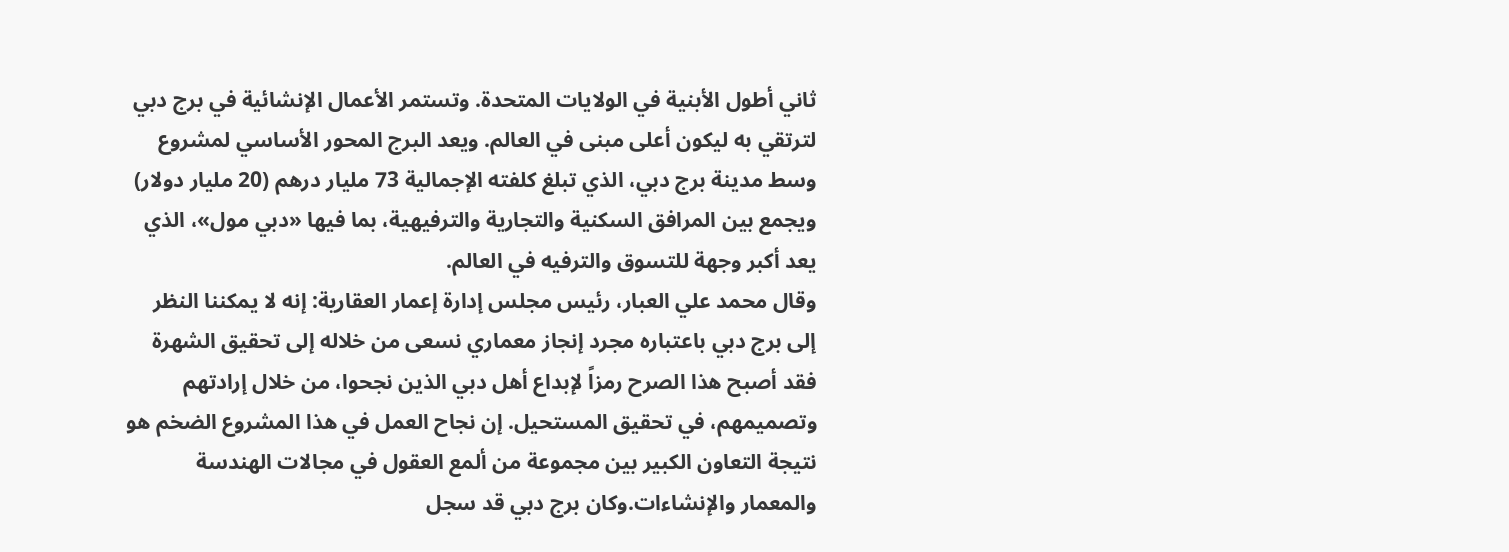ثاني أطول الأبنية في الولايات المتحدة. وتستمر الأعمال الإنشائية في برج دبي لترتقي به ليكون أعلى مبنى في العالم. ويعد البرج المحور الأساسي لمشروع وسط مدينة برج دبي، الذي تبلغ كلفته الإجمالية 73 مليار درهم (20 مليار دولار) ويجمع بين المرافق السكنية والتجارية والترفيهية، بما فيها «دبي مول»، الذي يعد أكبر وجهة للتسوق والترفيه في العالم.
وقال محمد علي العبار، رئيس مجلس إدارة إعمار العقارية: إنه لا يمكننا النظر إلى برج دبي باعتباره مجرد إنجاز معماري نسعى من خلاله إلى تحقيق الشهرة فقد أصبح هذا الصرح رمزاً لإبداع أهل دبي الذين نجحوا، من خلال إرادتهم وتصميمهم، في تحقيق المستحيل. إن نجاح العمل في هذا المشروع الضخم هو نتيجة التعاون الكبير بين مجموعة من ألمع العقول في مجالات الهندسة والمعمار والإنشاءات.وكان برج دبي قد سجل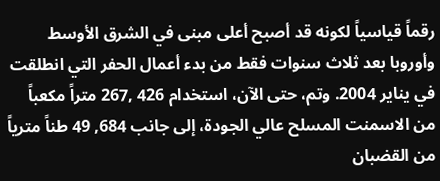رقماً قياسياً لكونه قد أصبح أعلى مبنى في الشرق الأوسط وأوروبا بعد ثلاث سنوات فقط من بدء أعمال الحفر التي انطلقت في يناير 2004. وتم، حتى الآن، استخدام 426 ,267 متراً مكعباً من الاسمنت المسلح عالي الجودة، إلى جانب 684, 49 طناً مترياً من القضبان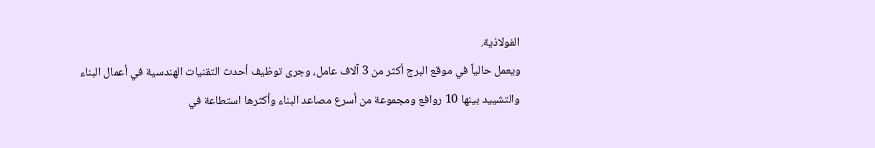الفولاذية.
ويعمل حالياً في موقع البرج أكثر من 3 آلاف عامل، وجرى توظيف أحدث التقنيات الهندسية في أعمال البناء والتشييد بينها 10 روافع ومجموعة من أسرع مصاعد البناء وأكثرها استطاعة في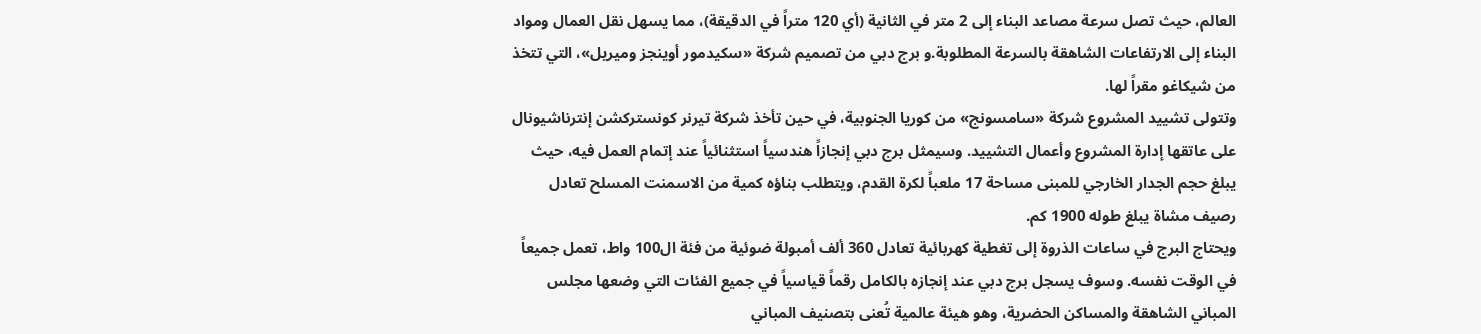العالم، حيث تصل سرعة مصاعد البناء إلى 2 متر في الثانية (أي 120 متراً في الدقيقة)، مما يسهل نقل العمال ومواد البناء إلى الارتفاعات الشاهقة بالسرعة المطلوبة.و برج دبي من تصميم شركة «سكيدمور أوينجز وميريل»، التي تتخذ من شيكاغو مقراً لها.
وتتولى تشييد المشروع شركة «سامسونج» من كوريا الجنوبية، في حين تأخذ شركة تيرنر كونستركشن إنترناشيونال على عاتقها إدارة المشروع وأعمال التشييد. وسيمثل برج دبي إنجازاً هندسياً استثنائياً عند إتمام العمل فيه، حيث يبلغ حجم الجدار الخارجي للمبنى مساحة 17 ملعباً لكرة القدم، ويتطلب بناؤه كمية من الاسمنت المسلح تعادل رصيف مشاة يبلغ طوله 1900 كم.
ويحتاج البرج في ساعات الذروة إلى تغطية كهربائية تعادل 360 ألف أمبولة ضوئية من فئة ال100 واط، تعمل جميعاً في الوقت نفسه. وسوف يسجل برج دبي عند إنجازه بالكامل رقماً قياسياً في جميع الفئات التي وضعها مجلس المباني الشاهقة والمساكن الحضرية، وهو هيئة عالمية تُعنى بتصنيف المباني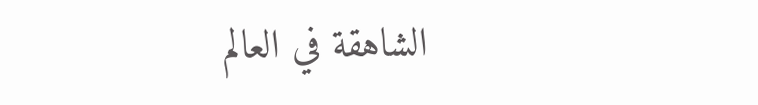الشاهقة في العالم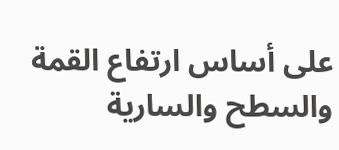على أساس ارتفاع القمة والسطح والسارية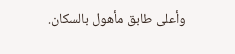وأعلى طابق مأهول بالسكان.